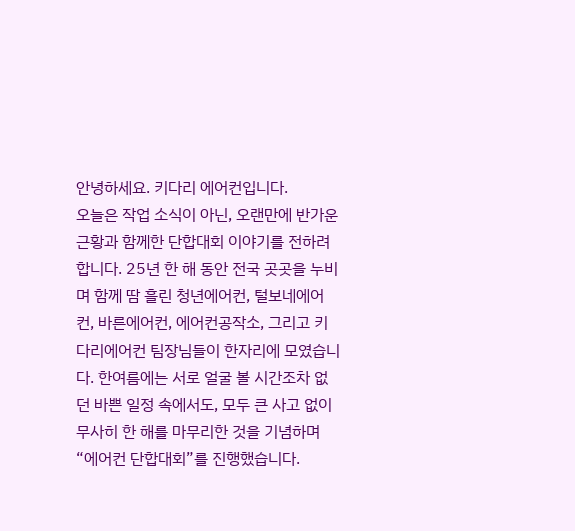안녕하세요. 키다리 에어컨입니다.
오늘은 작업 소식이 아닌, 오랜만에 반가운 근황과 함께한 단합대회 이야기를 전하려 합니다. 25년 한 해 동안 전국 곳곳을 누비며 함께 땀 흘린 청년에어컨, 털보네에어컨, 바른에어컨, 에어컨공작소, 그리고 키다리에어컨 팀장님들이 한자리에 모였습니다. 한여름에는 서로 얼굴 볼 시간조차 없던 바쁜 일정 속에서도, 모두 큰 사고 없이 무사히 한 해를 마무리한 것을 기념하며 “에어컨 단합대회”를 진행했습니다.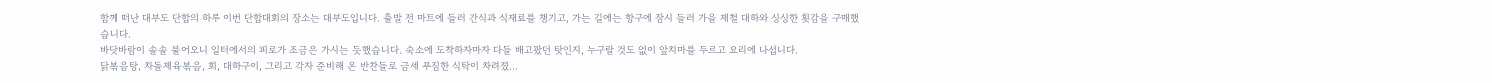함께 떠난 대부도 단합의 하루 이번 단합대회의 장소는 대부도입니다. 출발 전 마트에 들러 간식과 식재료를 챙기고, 가는 길에는 항구에 잠시 들러 가을 제철 대하와 싱싱한 횟감을 구매했습니다.
바닷바람이 솔솔 불어오니 일터에서의 피로가 조금은 가시는 듯했습니다. 숙소에 도착하자마자 다들 배고팠던 탓인지, 누구랄 것도 없이 앞치마를 두르고 요리에 나섭니다.
닭볶음탕, 차돌제육볶음, 회, 대하구이, 그리고 각자 준비해 온 반찬들로 금세 푸짐한 식탁이 차려졌...